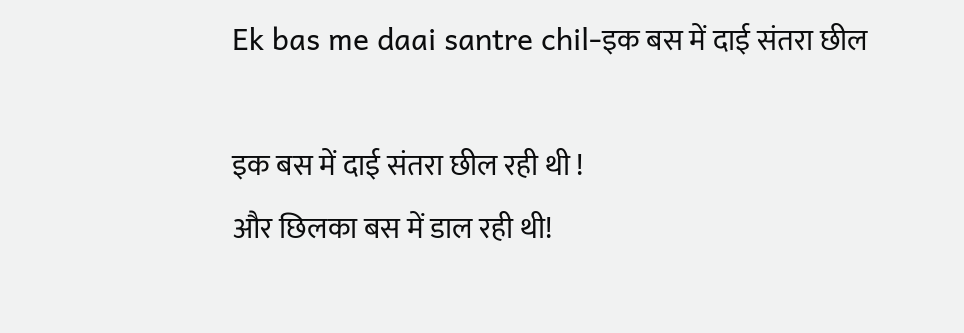Ek bas me daai santre chil-इक बस में दाई संतरा छील

इक बस में दाई संतरा छील रही थी !
और छिलका बस में डाल रही थी!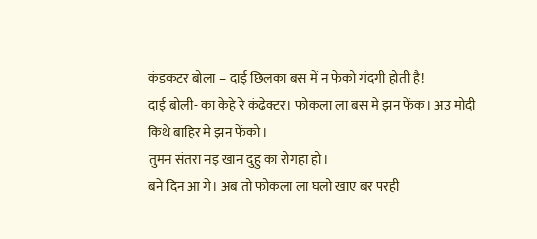कंडकटर बोला – दाई छिलका बस में न फेको गंदगी होती है!
दाई बोली- का केहे रे कंढेक्टर। फोकला ला बस मे झन फेंक। अउ मोदी किथे बाहिर मे झन फेंको।
तुमन संतरा नइ खान दुहु का रोगहा हो।
बने दिन आ गे। अब तो फोकला ला घलो खाए बर परही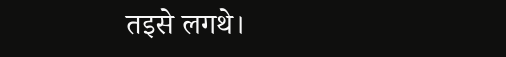तइसे लगथे।